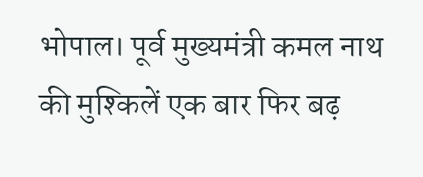भोपाल। पूर्व मुख्यमंत्री कमल नाथ की मुश्किलें एक बार फिर बढ़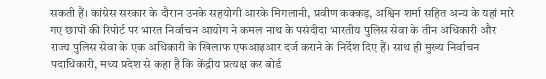सकती हैं। कांग्रेस सरकार के दौरान उनके सहयोगी आरके मिगलानी, प्रवीण कक्कड़, अश्विन शर्मा सहित अन्य के यहां मारे गए छापों की रिपोर्ट पर भारत निर्वाचन आयोग ने कमल नाथ के पसंदीदा भारतीय पुलिस सेवा के तीन अधिकारी और राज्य पुलिस सेवा के एक अधिकारी के खिलाफ एफआइआर दर्ज कराने के निर्देश दिए हैं। साथ ही मुख्य निर्वाचन पदाधिकारी, मध्य प्रदेश से कहा है कि केंद्रीय प्रत्यक्ष कर बोर्ड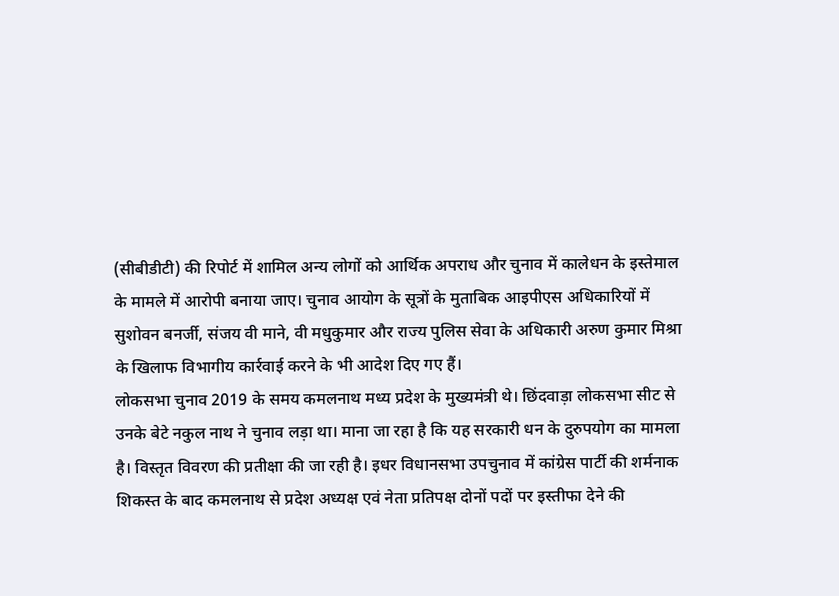(सीबीडीटी) की रिपोर्ट में शामिल अन्य लोगों को आर्थिक अपराध और चुनाव में कालेधन के इस्तेमाल के मामले में आरोपी बनाया जाए। चुनाव आयोग के सूत्रों के मुताबिक आइपीएस अधिकारियों में सुशोवन बनर्जी, संजय वी माने, वी मधुकुमार और राज्य पुलिस सेवा के अधिकारी अरुण कुमार मिश्रा के खिलाफ विभागीय कार्रवाई करने के भी आदेश दिए गए हैं।
लोकसभा चुनाव 2019 के समय कमलनाथ मध्य प्रदेश के मुख्यमंत्री थे। छिंदवाड़ा लोकसभा सीट से उनके बेटे नकुल नाथ ने चुनाव लड़ा था। माना जा रहा है कि यह सरकारी धन के दुरुपयोग का मामला है। विस्तृत विवरण की प्रतीक्षा की जा रही है। इधर विधानसभा उपचुनाव में कांग्रेस पार्टी की शर्मनाक शिकस्त के बाद कमलनाथ से प्रदेश अध्यक्ष एवं नेता प्रतिपक्ष दोनों पदों पर इस्तीफा देने की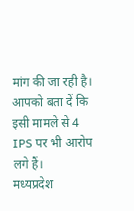मांग की जा रही है। आपको बता दें कि इसी मामले से 4 IPS पर भी आरोप लगे हैं।
मध्यप्रदेश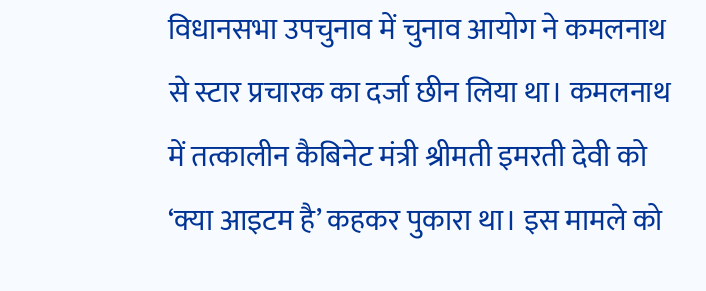विधानसभा उपचुनाव में चुनाव आयोग ने कमलनाथ से स्टार प्रचारक का दर्जा छीन लिया था। कमलनाथ में तत्कालीन कैबिनेट मंत्री श्रीमती इमरती देवी को ‘क्या आइटम है’ कहकर पुकारा था। इस मामले को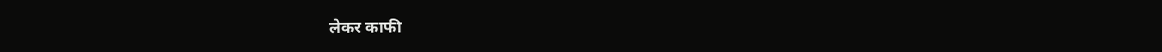लेकर काफी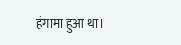हंगामा हुआ था।